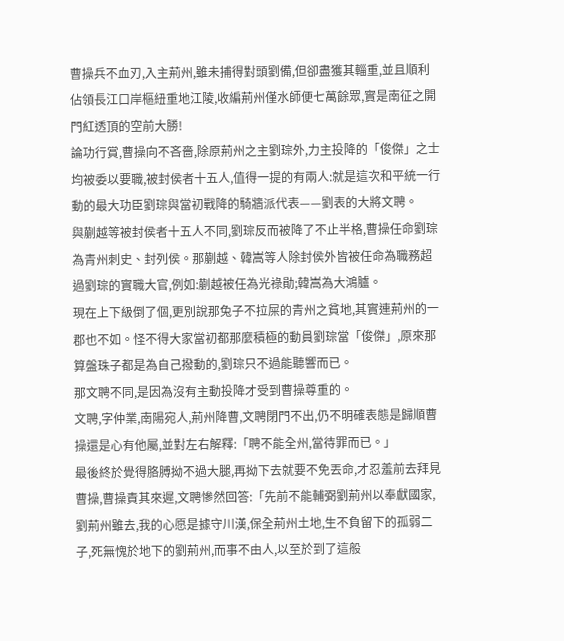曹操兵不血刃,入主荊州,雖未捕得對頭劉備,但卻盡獲其輜重,並且順利佔領長江口岸樞紐重地江陵,收編荊州僅水師便七萬餘眾,實是南征之開門紅透頂的空前大勝!
論功行賞,曹操向不吝嗇,除原荊州之主劉琮外,力主投降的「俊傑」之士均被委以要職,被封侯者十五人,值得一提的有兩人:就是這次和平統一行動的最大功臣劉琮與當初戰降的騎牆派代表——劉表的大將文聘。
與蒯越等被封侯者十五人不同,劉琮反而被降了不止半格,曹操任命劉琮為青州刺史、封列侯。那蒯越、韓嵩等人除封侯外皆被任命為職務超過劉琮的實職大官,例如:蒯越被任為光祿勛;韓嵩為大鴻臚。
現在上下級倒了個,更別說那兔子不拉屎的青州之貧地,其實連荊州的一郡也不如。怪不得大家當初都那麼積極的動員劉琮當「俊傑」,原來那算盤珠子都是為自己撥動的,劉琮只不過能聽響而已。
那文聘不同,是因為沒有主動投降才受到曹操尊重的。
文聘,字仲業,南陽宛人,荊州降曹,文聘閉門不出,仍不明確表態是歸順曹操還是心有他屬,並對左右解釋:「聘不能全州,當待罪而已。」
最後終於覺得胳膊拗不過大腿,再拗下去就要不免丟命,才忍羞前去拜見曹操,曹操責其來遲,文聘慘然回答:「先前不能輔弼劉荊州以奉獻國家,劉荊州雖去,我的心愿是據守川漢,保全荊州土地,生不負留下的孤弱二子,死無愧於地下的劉荊州,而事不由人,以至於到了這般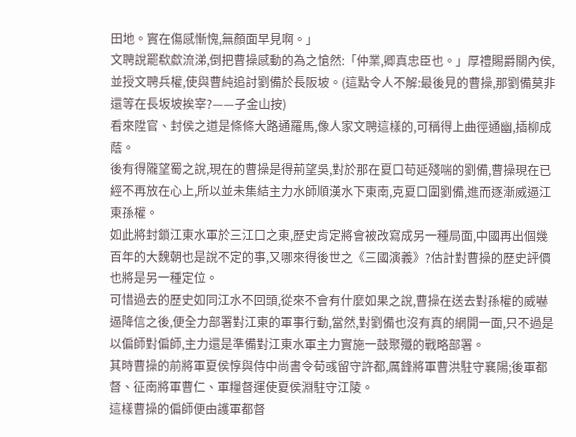田地。實在傷感慚愧,無顏面早見啊。」
文聘說罷欷歔流涕,倒把曹操感動的為之愴然:「仲業,卿真忠臣也。」厚禮賜爵關內侯,並授文聘兵權,使與曹純追討劉備於長阪坡。(這點令人不解:最後見的曹操,那劉備莫非還等在長坂坡挨宰?——子金山按)
看來陞官、封侯之道是條條大路通羅馬,像人家文聘這樣的,可稱得上曲徑通幽,插柳成蔭。
後有得隴望蜀之說,現在的曹操是得荊望吳,對於那在夏口苟延殘喘的劉備,曹操現在已經不再放在心上,所以並未集結主力水師順漢水下東南,克夏口圍劉備,進而逐漸威逼江東孫權。
如此將封鎖江東水軍於三江口之東,歷史肯定將會被改寫成另一種局面,中國再出個幾百年的大魏朝也是說不定的事,又哪來得後世之《三國演義》?估計對曹操的歷史評價也將是另一種定位。
可惜過去的歷史如同江水不回頭,從來不會有什麼如果之說,曹操在送去對孫權的威嚇逼降信之後,便全力部署對江東的軍事行動,當然,對劉備也沒有真的網開一面,只不過是以偏師對偏師,主力還是準備對江東水軍主力實施一鼓聚殲的戰略部署。
其時曹操的前將軍夏侯惇與侍中尚書令荀彧留守許都,厲鋒將軍曹洪駐守襄陽;後軍都督、征南將軍曹仁、軍糧督運使夏侯淵駐守江陵。
這樣曹操的偏師便由護軍都督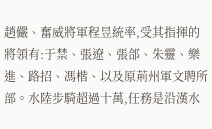趙儼、奮威將軍程昱統率,受其指揮的將領有:于禁、張遼、張郃、朱靈、樂進、路招、馮楷、以及原荊州軍文聘所部。水陸步騎超過十萬,任務是沿漢水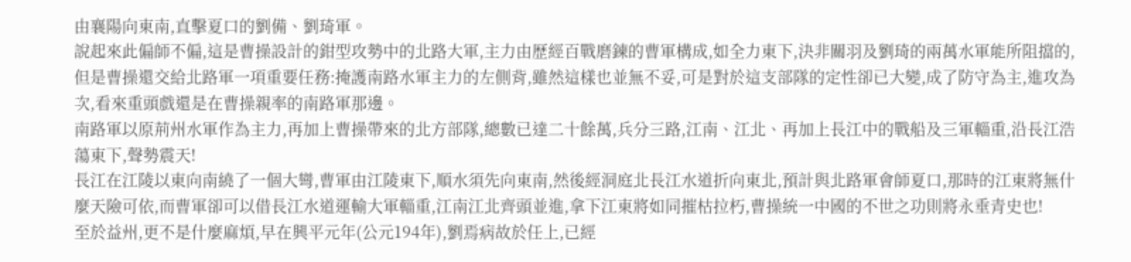由襄陽向東南,直擊夏口的劉備、劉琦軍。
說起來此偏師不偏,這是曹操設計的鉗型攻勢中的北路大軍,主力由歷經百戰磨鍊的曹軍構成,如全力東下,決非關羽及劉琦的兩萬水軍能所阻擋的,但是曹操還交給北路軍一項重要任務:掩護南路水軍主力的左側背,雖然這樣也並無不妥,可是對於這支部隊的定性卻已大變,成了防守為主,進攻為次,看來重頭戲還是在曹操親率的南路軍那邊。
南路軍以原荊州水軍作為主力,再加上曹操帶來的北方部隊,總數已達二十餘萬,兵分三路,江南、江北、再加上長江中的戰船及三軍輜重,沿長江浩蕩東下,聲勢震天!
長江在江陵以東向南繞了一個大彎,曹軍由江陵東下,順水須先向東南,然後經洞庭北長江水道折向東北,預計與北路軍會師夏口,那時的江東將無什麼天險可依,而曹軍卻可以借長江水道運輸大軍輜重,江南江北齊頭並進,拿下江東將如同摧枯拉朽,曹操統一中國的不世之功則將永垂青史也!
至於益州,更不是什麼麻煩,早在興平元年(公元194年),劉焉病故於任上,已經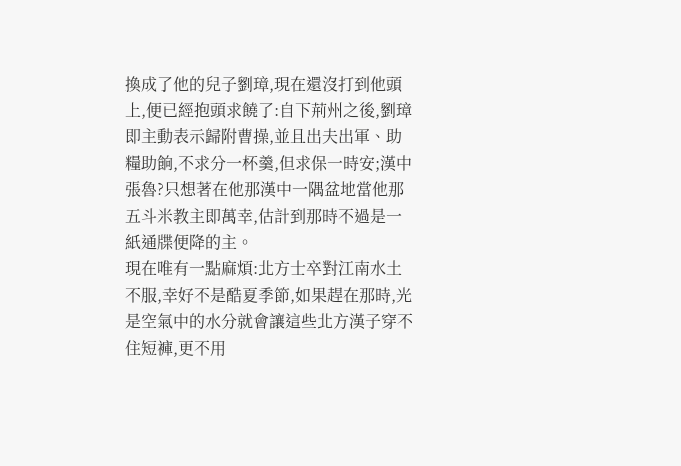換成了他的兒子劉璋,現在還沒打到他頭上,便已經抱頭求饒了:自下荊州之後,劉璋即主動表示歸附曹操,並且出夫出軍、助糧助餉,不求分一杯羹,但求保一時安;漢中張魯?只想著在他那漢中一隅盆地當他那五斗米教主即萬幸,估計到那時不過是一紙通牒便降的主。
現在唯有一點麻煩:北方士卒對江南水土不服,幸好不是酷夏季節,如果趕在那時,光是空氣中的水分就會讓這些北方漢子穿不住短褲,更不用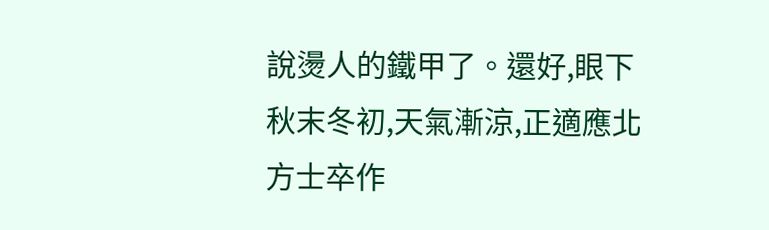說燙人的鐵甲了。還好,眼下秋末冬初,天氣漸涼,正適應北方士卒作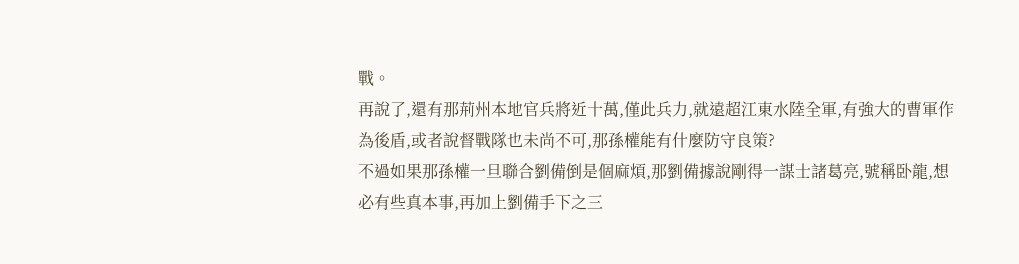戰。
再說了,還有那荊州本地官兵將近十萬,僅此兵力,就遠超江東水陸全軍,有強大的曹軍作為後盾,或者說督戰隊也未尚不可,那孫權能有什麼防守良策?
不過如果那孫權一旦聯合劉備倒是個麻煩,那劉備據說剛得一謀士諸葛亮,號稱卧龍,想必有些真本事,再加上劉備手下之三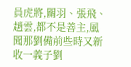員虎將,關羽、張飛、趙雲,都不是善主,風聞那劉備前些時又新收一義子劉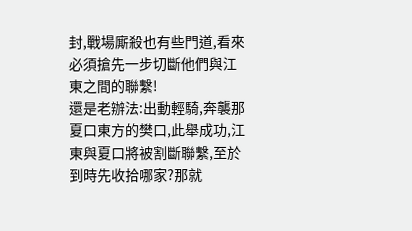封,戰場廝殺也有些門道,看來必須搶先一步切斷他們與江東之間的聯繫!
還是老辦法:出動輕騎,奔襲那夏口東方的樊口,此舉成功,江東與夏口將被割斷聯繫,至於到時先收拾哪家?那就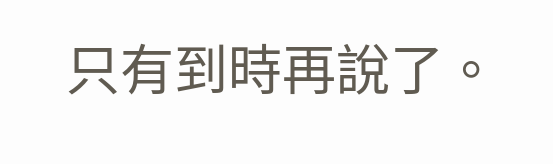只有到時再說了。